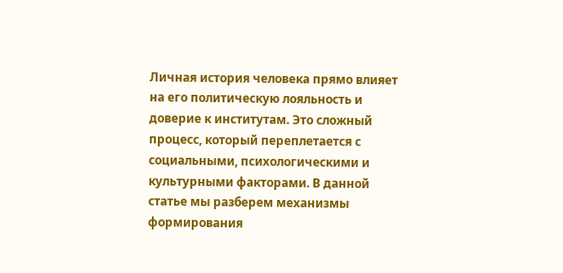Личная история человека прямо влияет на его политическую лояльность и доверие к институтам. Это сложный процесс, который переплетается с социальными, психологическими и культурными факторами. В данной статье мы разберем механизмы формирования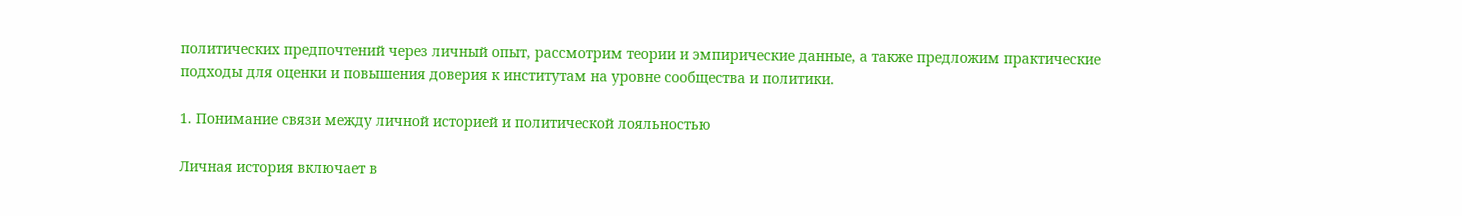политических предпочтений через личный опыт, рассмотрим теории и эмпирические данные, а также предложим практические подходы для оценки и повышения доверия к институтам на уровне сообщества и политики.

1. Понимание связи между личной историей и политической лояльностью

Личная история включает в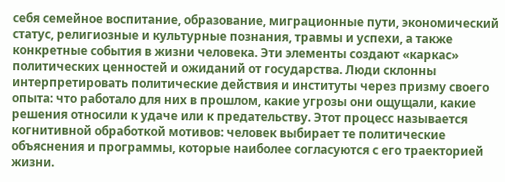себя семейное воспитание, образование, миграционные пути, экономический статус, религиозные и культурные познания, травмы и успехи, а также конкретные события в жизни человека. Эти элементы создают «каркас» политических ценностей и ожиданий от государства. Люди склонны интерпретировать политические действия и институты через призму своего опыта: что работало для них в прошлом, какие угрозы они ощущали, какие решения относили к удаче или к предательству. Этот процесс называется когнитивной обработкой мотивов: человек выбирает те политические объяснения и программы, которые наиболее согласуются с его траекторией жизни.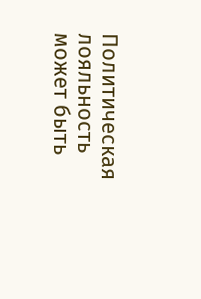Политическая лояльность может быть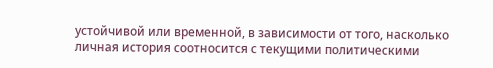устойчивой или временной, в зависимости от того, насколько личная история соотносится с текущими политическими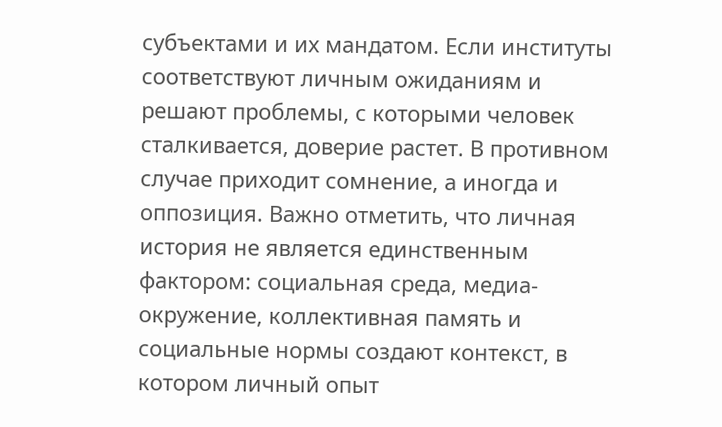субъектами и их мандатом. Если институты соответствуют личным ожиданиям и решают проблемы, с которыми человек сталкивается, доверие растет. В противном случае приходит сомнение, а иногда и оппозиция. Важно отметить, что личная история не является единственным фактором: социальная среда, медиа-окружение, коллективная память и социальные нормы создают контекст, в котором личный опыт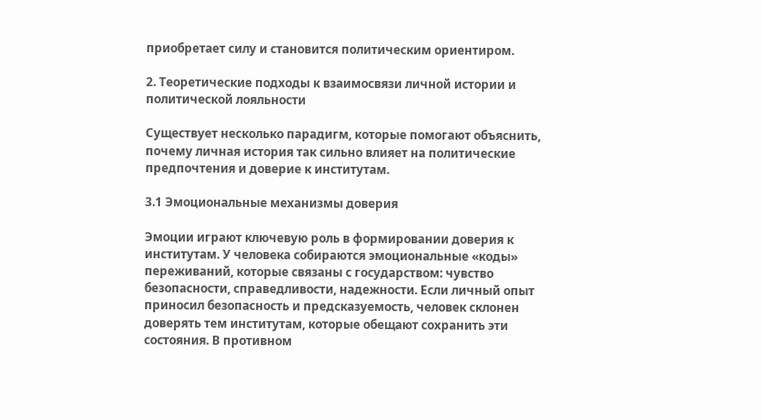приобретает силу и становится политическим ориентиром.

2. Теоретические подходы к взаимосвязи личной истории и политической лояльности

Существует несколько парадигм, которые помогают объяснить, почему личная история так сильно влияет на политические предпочтения и доверие к институтам.

3.1 Эмоциональные механизмы доверия

Эмоции играют ключевую роль в формировании доверия к институтам. У человека собираются эмоциональные «коды» переживаний, которые связаны с государством: чувство безопасности, справедливости, надежности. Если личный опыт приносил безопасность и предсказуемость, человек склонен доверять тем институтам, которые обещают сохранить эти состояния. В противном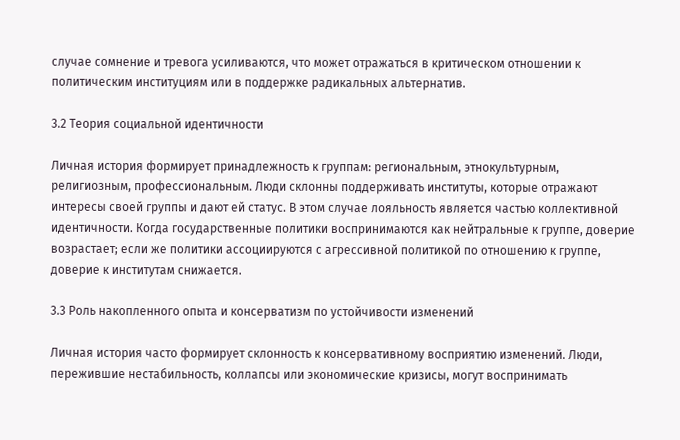случае сомнение и тревога усиливаются, что может отражаться в критическом отношении к политическим институциям или в поддержке радикальных альтернатив.

3.2 Теория социальной идентичности

Личная история формирует принадлежность к группам: региональным, этнокультурным, религиозным, профессиональным. Люди склонны поддерживать институты, которые отражают интересы своей группы и дают ей статус. В этом случае лояльность является частью коллективной идентичности. Когда государственные политики воспринимаются как нейтральные к группе, доверие возрастает; если же политики ассоциируются с агрессивной политикой по отношению к группе, доверие к институтам снижается.

3.3 Роль накопленного опыта и консерватизм по устойчивости изменений

Личная история часто формирует склонность к консервативному восприятию изменений. Люди, пережившие нестабильность, коллапсы или экономические кризисы, могут воспринимать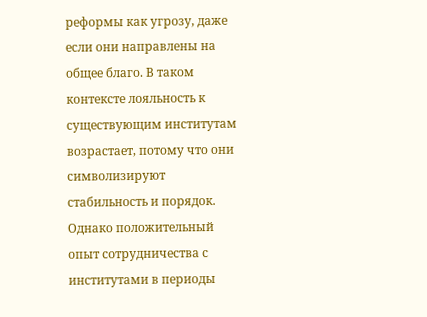реформы как угрозу, даже если они направлены на общее благо. В таком контексте лояльность к существующим институтам возрастает, потому что они символизируют стабильность и порядок. Однако положительный опыт сотрудничества с институтами в периоды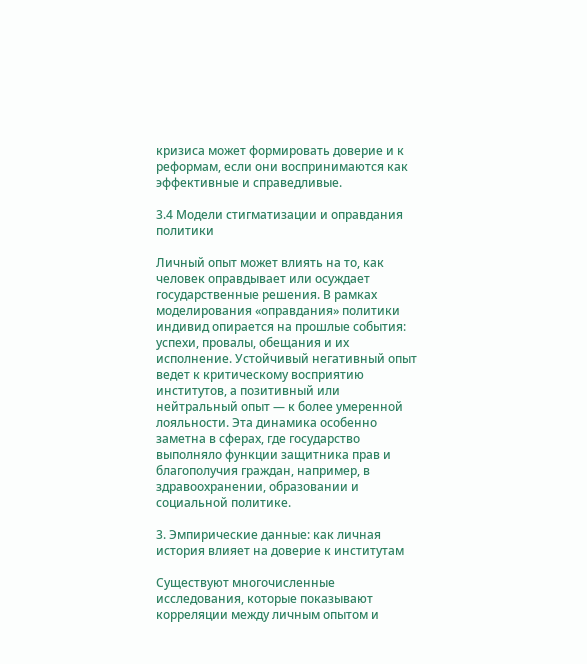кризиса может формировать доверие и к реформам, если они воспринимаются как эффективные и справедливые.

3.4 Модели стигматизации и оправдания политики

Личный опыт может влиять на то, как человек оправдывает или осуждает государственные решения. В рамках моделирования «оправдания» политики индивид опирается на прошлые события: успехи, провалы, обещания и их исполнение. Устойчивый негативный опыт ведет к критическому восприятию институтов, а позитивный или нейтральный опыт — к более умеренной лояльности. Эта динамика особенно заметна в сферах, где государство выполняло функции защитника прав и благополучия граждан, например, в здравоохранении, образовании и социальной политике.

3. Эмпирические данные: как личная история влияет на доверие к институтам

Существуют многочисленные исследования, которые показывают корреляции между личным опытом и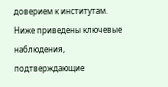доверием к институтам. Ниже приведены ключевые наблюдения, подтверждающие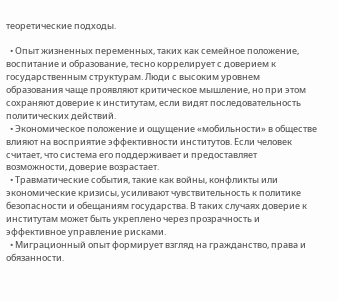теоретические подходы.

  • Опыт жизненных переменных, таких как семейное положение, воспитание и образование, тесно коррелирует с доверием к государственным структурам. Люди с высоким уровнем образования чаще проявляют критическое мышление, но при этом сохраняют доверие к институтам, если видят последовательность политических действий.
  • Экономическое положение и ощущение «мобильности» в обществе влияют на восприятие эффективности институтов. Если человек считает, что система его поддерживает и предоставляет возможности, доверие возрастает.
  • Травматические события, такие как войны, конфликты или экономические кризисы, усиливают чувствительность к политике безопасности и обещаниям государства. В таких случаях доверие к институтам может быть укреплено через прозрачность и эффективное управление рисками.
  • Миграционный опыт формирует взгляд на гражданство, права и обязанности.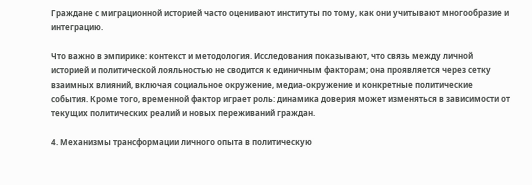Граждане с миграционной историей часто оценивают институты по тому, как они учитывают многообразие и интеграцию.

Что важно в эмпирике: контекст и методология. Исследования показывают, что связь между личной историей и политической лояльностью не сводится к единичным факторам; она проявляется через сетку взаимных влияний, включая социальное окружение, медиа-окружение и конкретные политические события. Кроме того, временной фактор играет роль: динамика доверия может изменяться в зависимости от текущих политических реалий и новых переживаний граждан.

4. Механизмы трансформации личного опыта в политическую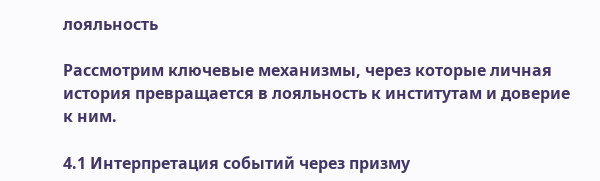лояльность

Рассмотрим ключевые механизмы, через которые личная история превращается в лояльность к институтам и доверие к ним.

4.1 Интерпретация событий через призму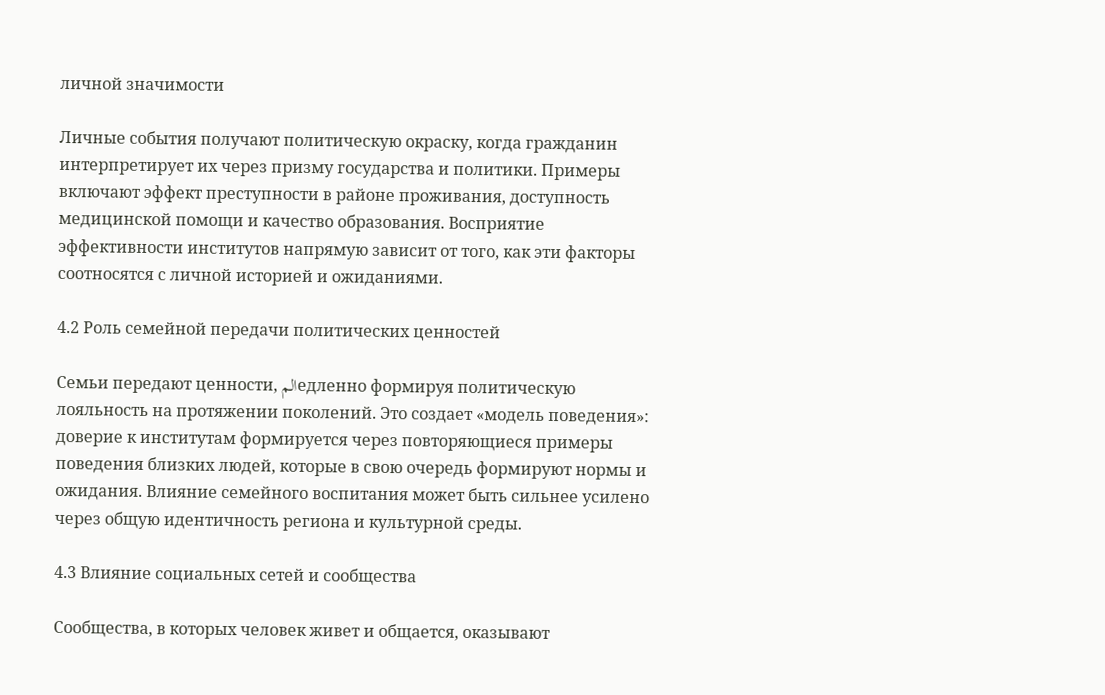личной значимости

Личные события получают политическую окраску, когда гражданин интерпретирует их через призму государства и политики. Примеры включают эффект преступности в районе проживания, доступность медицинской помощи и качество образования. Восприятие эффективности институтов напрямую зависит от того, как эти факторы соотносятся с личной историей и ожиданиями.

4.2 Роль семейной передачи политических ценностей

Семьи передают ценности, المедленно формируя политическую лояльность на протяжении поколений. Это создает «модель поведения»: доверие к институтам формируется через повторяющиеся примеры поведения близких людей, которые в свою очередь формируют нормы и ожидания. Влияние семейного воспитания может быть сильнее усилено через общую идентичность региона и культурной среды.

4.3 Влияние социальных сетей и сообщества

Сообщества, в которых человек живет и общается, оказывают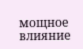мощное влияние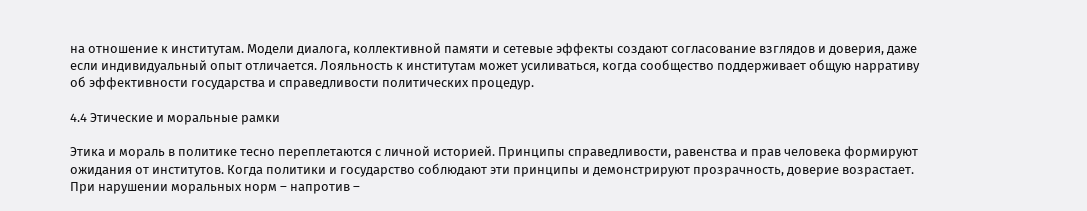на отношение к институтам. Модели диалога, коллективной памяти и сетевые эффекты создают согласование взглядов и доверия, даже если индивидуальный опыт отличается. Лояльность к институтам может усиливаться, когда сообщество поддерживает общую нарративу об эффективности государства и справедливости политических процедур.

4.4 Этические и моральные рамки

Этика и мораль в политике тесно переплетаются с личной историей. Принципы справедливости, равенства и прав человека формируют ожидания от институтов. Когда политики и государство соблюдают эти принципы и демонстрируют прозрачность, доверие возрастает. При нарушении моральных норм – напротив –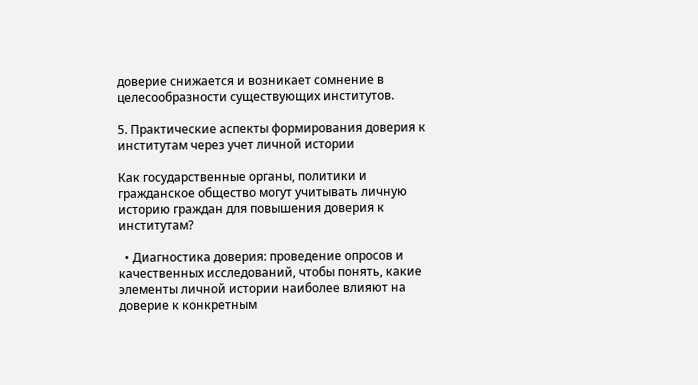доверие снижается и возникает сомнение в целесообразности существующих институтов.

5. Практические аспекты формирования доверия к институтам через учет личной истории

Как государственные органы, политики и гражданское общество могут учитывать личную историю граждан для повышения доверия к институтам?

  • Диагностика доверия: проведение опросов и качественных исследований, чтобы понять, какие элементы личной истории наиболее влияют на доверие к конкретным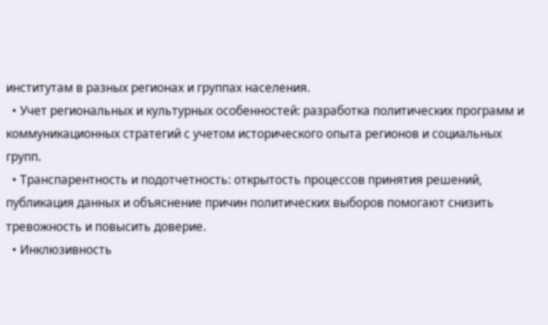институтам в разных регионах и группах населения.
  • Учет региональных и культурных особенностей: разработка политических программ и коммуникационных стратегий с учетом исторического опыта регионов и социальных групп.
  • Транспарентность и подотчетность: открытость процессов принятия решений, публикация данных и объяснение причин политических выборов помогают снизить тревожность и повысить доверие.
  • Инклюзивность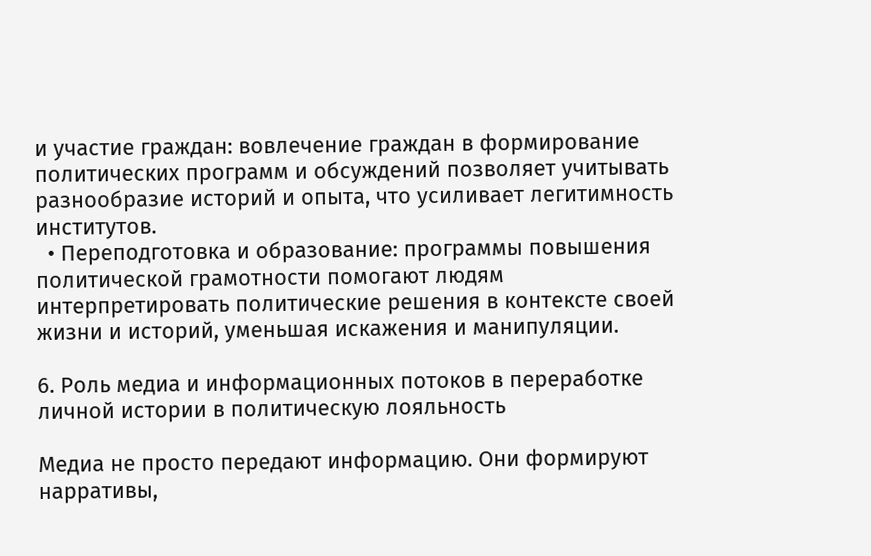и участие граждан: вовлечение граждан в формирование политических программ и обсуждений позволяет учитывать разнообразие историй и опыта, что усиливает легитимность институтов.
  • Переподготовка и образование: программы повышения политической грамотности помогают людям интерпретировать политические решения в контексте своей жизни и историй, уменьшая искажения и манипуляции.

6. Роль медиа и информационных потоков в переработке личной истории в политическую лояльность

Медиа не просто передают информацию. Они формируют нарративы,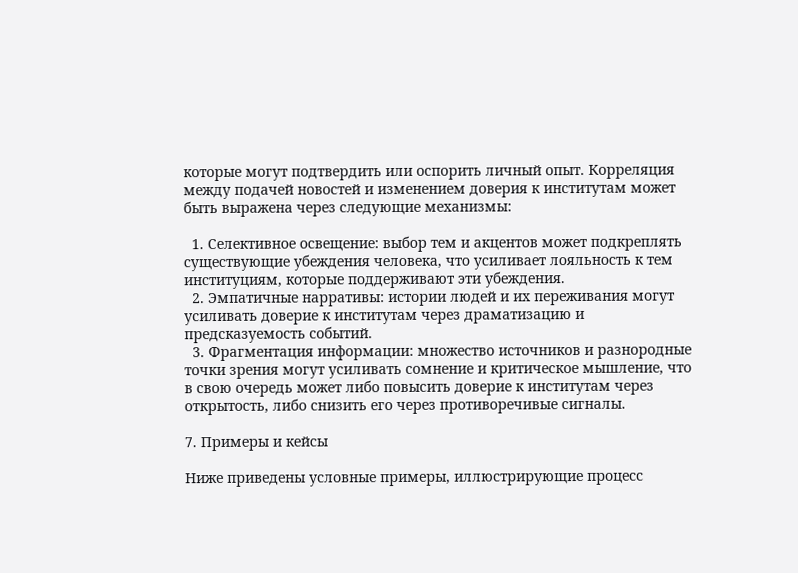которые могут подтвердить или оспорить личный опыт. Корреляция между подачей новостей и изменением доверия к институтам может быть выражена через следующие механизмы:

  1. Селективное освещение: выбор тем и акцентов может подкреплять существующие убеждения человека, что усиливает лояльность к тем институциям, которые поддерживают эти убеждения.
  2. Эмпатичные нарративы: истории людей и их переживания могут усиливать доверие к институтам через драматизацию и предсказуемость событий.
  3. Фрагментация информации: множество источников и разнородные точки зрения могут усиливать сомнение и критическое мышление, что в свою очередь может либо повысить доверие к институтам через открытость, либо снизить его через противоречивые сигналы.

7. Примеры и кейсы

Ниже приведены условные примеры, иллюстрирующие процесс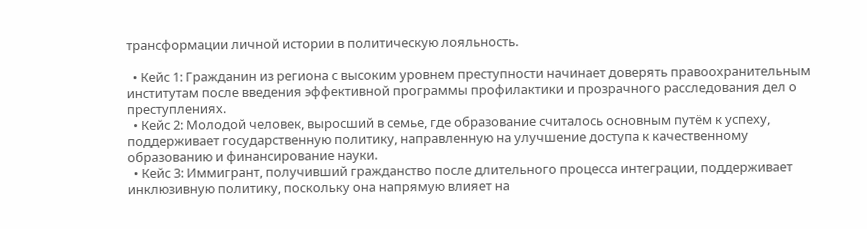трансформации личной истории в политическую лояльность.

  • Кейс 1: Гражданин из региона с высоким уровнем преступности начинает доверять правоохранительным институтам после введения эффективной программы профилактики и прозрачного расследования дел о преступлениях.
  • Кейс 2: Молодой человек, выросший в семье, где образование считалось основным путём к успеху, поддерживает государственную политику, направленную на улучшение доступа к качественному образованию и финансирование науки.
  • Кейс 3: Иммигрант, получивший гражданство после длительного процесса интеграции, поддерживает инклюзивную политику, поскольку она напрямую влияет на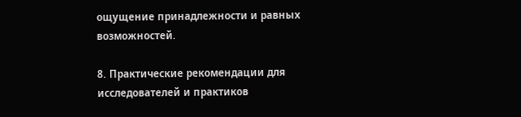ощущение принадлежности и равных возможностей.

8. Практические рекомендации для исследователей и практиков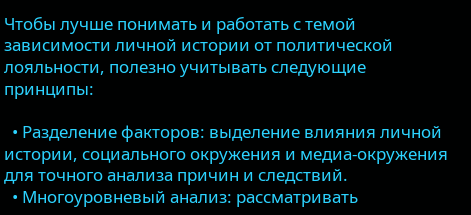Чтобы лучше понимать и работать с темой зависимости личной истории от политической лояльности, полезно учитывать следующие принципы:

  • Разделение факторов: выделение влияния личной истории, социального окружения и медиа-окружения для точного анализа причин и следствий.
  • Многоуровневый анализ: рассматривать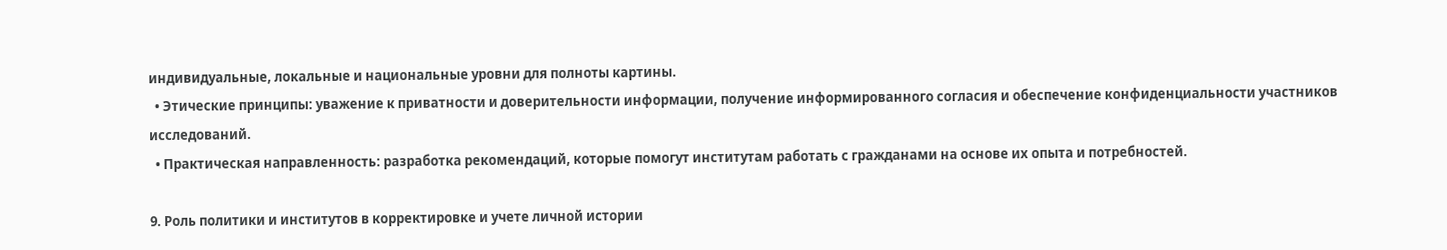индивидуальные, локальные и национальные уровни для полноты картины.
  • Этические принципы: уважение к приватности и доверительности информации, получение информированного согласия и обеспечение конфиденциальности участников исследований.
  • Практическая направленность: разработка рекомендаций, которые помогут институтам работать с гражданами на основе их опыта и потребностей.

9. Роль политики и институтов в корректировке и учете личной истории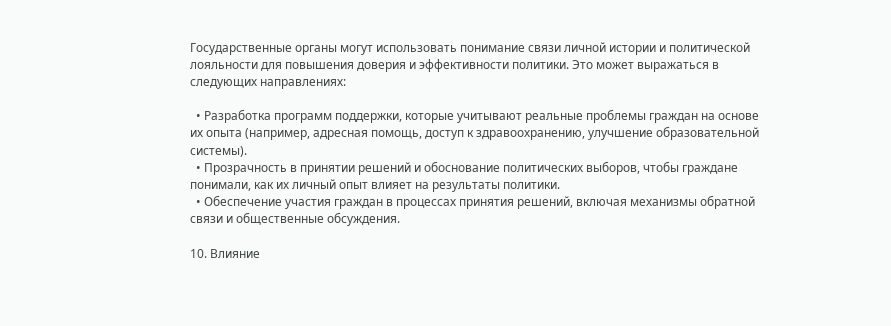Государственные органы могут использовать понимание связи личной истории и политической лояльности для повышения доверия и эффективности политики. Это может выражаться в следующих направлениях:

  • Разработка программ поддержки, которые учитывают реальные проблемы граждан на основе их опыта (например, адресная помощь, доступ к здравоохранению, улучшение образовательной системы).
  • Прозрачность в принятии решений и обоснование политических выборов, чтобы граждане понимали, как их личный опыт влияет на результаты политики.
  • Обеспечение участия граждан в процессах принятия решений, включая механизмы обратной связи и общественные обсуждения.

10. Влияние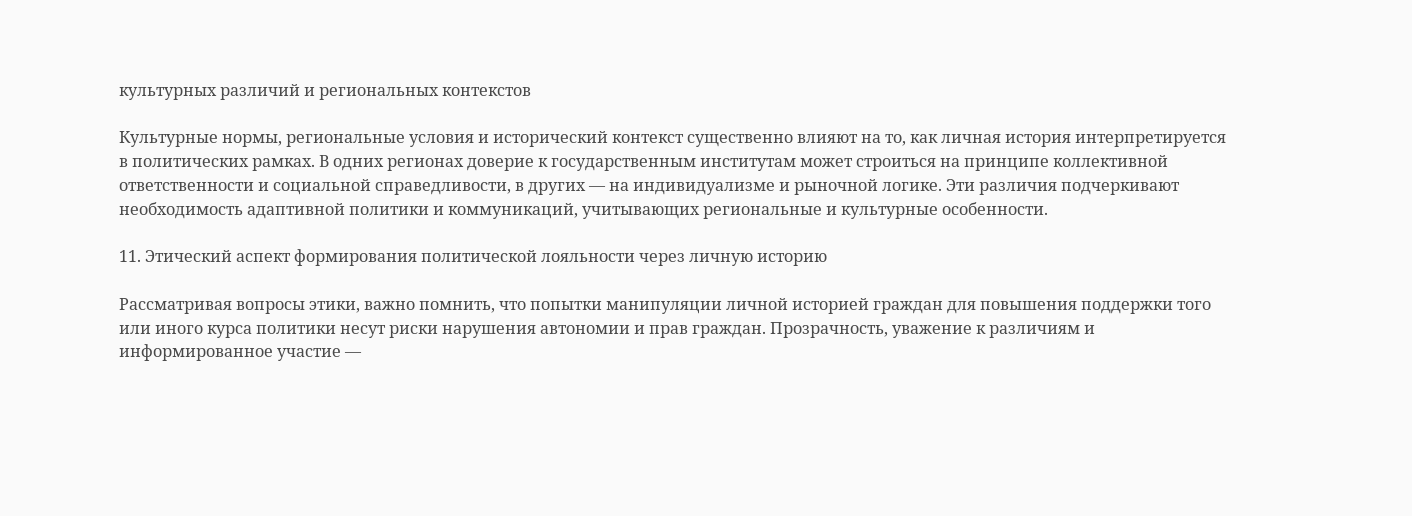культурных различий и региональных контекстов

Культурные нормы, региональные условия и исторический контекст существенно влияют на то, как личная история интерпретируется в политических рамках. В одних регионах доверие к государственным институтам может строиться на принципе коллективной ответственности и социальной справедливости, в других — на индивидуализме и рыночной логике. Эти различия подчеркивают необходимость адаптивной политики и коммуникаций, учитывающих региональные и культурные особенности.

11. Этический аспект формирования политической лояльности через личную историю

Рассматривая вопросы этики, важно помнить, что попытки манипуляции личной историей граждан для повышения поддержки того или иного курса политики несут риски нарушения автономии и прав граждан. Прозрачность, уважение к различиям и информированное участие —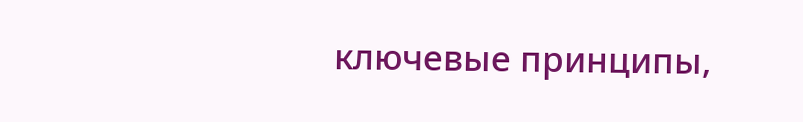ключевые принципы,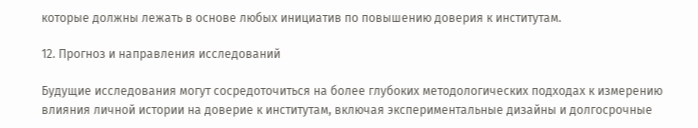которые должны лежать в основе любых инициатив по повышению доверия к институтам.

12. Прогноз и направления исследований

Будущие исследования могут сосредоточиться на более глубоких методологических подходах к измерению влияния личной истории на доверие к институтам, включая экспериментальные дизайны и долгосрочные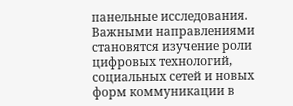панельные исследования. Важными направлениями становятся изучение роли цифровых технологий, социальных сетей и новых форм коммуникации в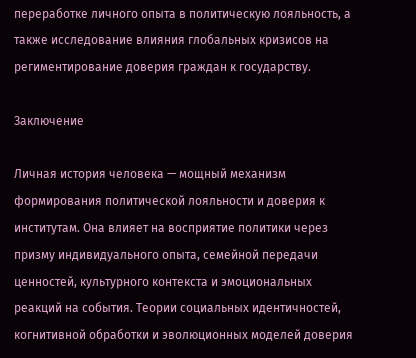переработке личного опыта в политическую лояльность, а также исследование влияния глобальных кризисов на региментирование доверия граждан к государству.

Заключение

Личная история человека — мощный механизм формирования политической лояльности и доверия к институтам. Она влияет на восприятие политики через призму индивидуального опыта, семейной передачи ценностей, культурного контекста и эмоциональных реакций на события. Теории социальных идентичностей, когнитивной обработки и эволюционных моделей доверия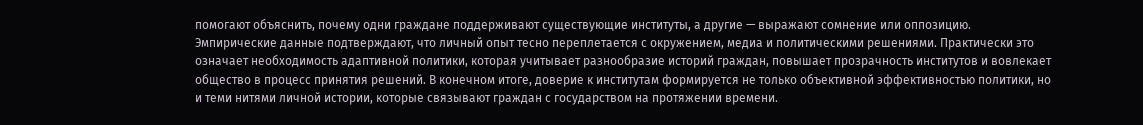помогают объяснить, почему одни граждане поддерживают существующие институты, а другие — выражают сомнение или оппозицию. Эмпирические данные подтверждают, что личный опыт тесно переплетается с окружением, медиа и политическими решениями. Практически это означает необходимость адаптивной политики, которая учитывает разнообразие историй граждан, повышает прозрачность институтов и вовлекает общество в процесс принятия решений. В конечном итоге, доверие к институтам формируется не только объективной эффективностью политики, но и теми нитями личной истории, которые связывают граждан с государством на протяжении времени.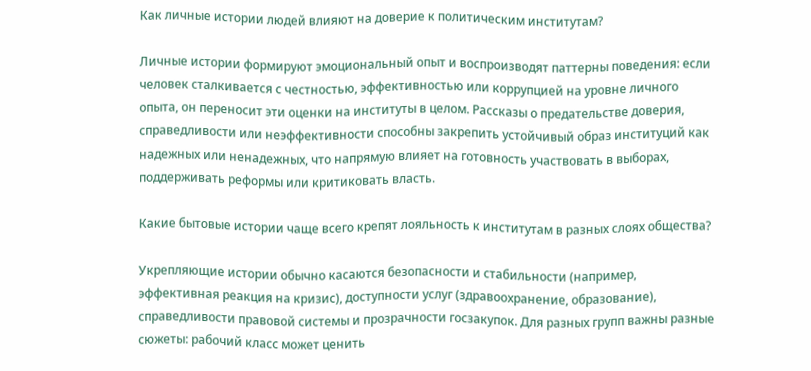Как личные истории людей влияют на доверие к политическим институтам?

Личные истории формируют эмоциональный опыт и воспроизводят паттерны поведения: если человек сталкивается с честностью, эффективностью или коррупцией на уровне личного опыта, он переносит эти оценки на институты в целом. Рассказы о предательстве доверия, справедливости или неэффективности способны закрепить устойчивый образ институций как надежных или ненадежных, что напрямую влияет на готовность участвовать в выборах, поддерживать реформы или критиковать власть.

Какие бытовые истории чаще всего крепят лояльность к институтам в разных слоях общества?

Укрепляющие истории обычно касаются безопасности и стабильности (например, эффективная реакция на кризис), доступности услуг (здравоохранение, образование), справедливости правовой системы и прозрачности госзакупок. Для разных групп важны разные сюжеты: рабочий класс может ценить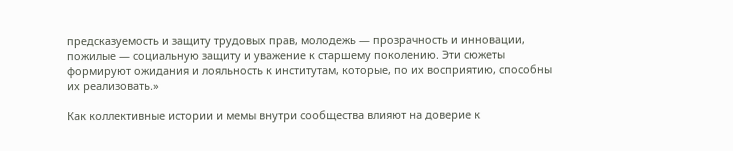предсказуемость и защиту трудовых прав, молодежь — прозрачность и инновации, пожилые — социальную защиту и уважение к старшему поколению. Эти сюжеты формируют ожидания и лояльность к институтам, которые, по их восприятию, способны их реализовать.»

Как коллективные истории и мемы внутри сообщества влияют на доверие к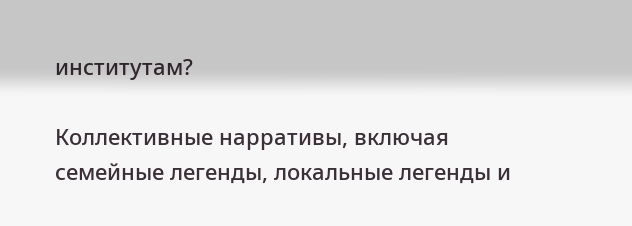институтам?

Коллективные нарративы, включая семейные легенды, локальные легенды и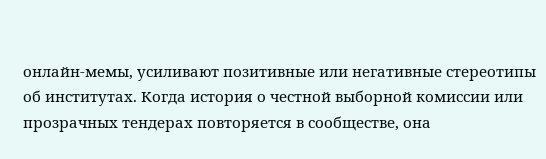онлайн-мемы, усиливают позитивные или негативные стереотипы об институтах. Когда история о честной выборной комиссии или прозрачных тендерах повторяется в сообществе, она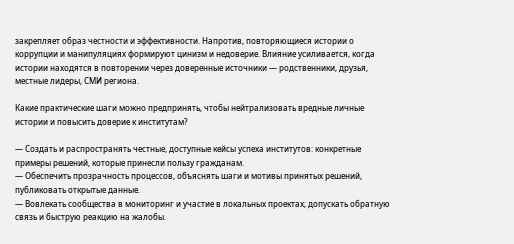закрепляет образ честности и эффективности. Напротив, повторяющиеся истории о коррупции и манипуляциях формируют цинизм и недоверие. Влияние усиливается, когда истории находятся в повторении через доверенные источники — родственники, друзья, местные лидеры, СМИ региона.

Какие практические шаги можно предпринять, чтобы нейтрализовать вредные личные истории и повысить доверие к институтам?

— Создать и распространять честные, доступные кейсы успеха институтов: конкретные примеры решений, которые принесли пользу гражданам.
— Обеспечить прозрачность процессов, объяснять шаги и мотивы принятых решений, публиковать открытые данные.
— Вовлекать сообщества в мониторинг и участие в локальных проектах; допускать обратную связь и быструю реакцию на жалобы.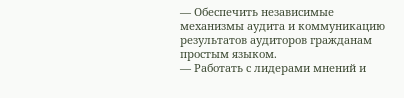— Обеспечить независимые механизмы аудита и коммуникацию результатов аудиторов гражданам простым языком.
— Работать с лидерами мнений и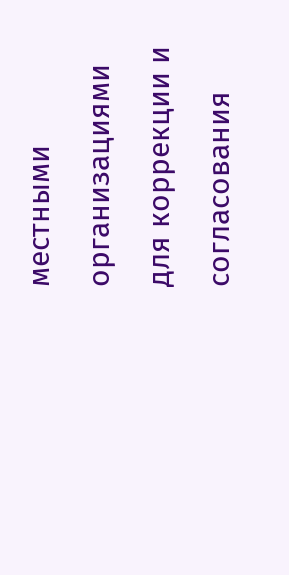местными организациями для коррекции и согласования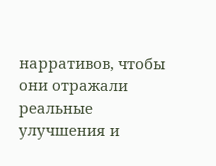нарративов, чтобы они отражали реальные улучшения и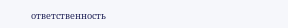ответственность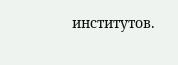институтов.